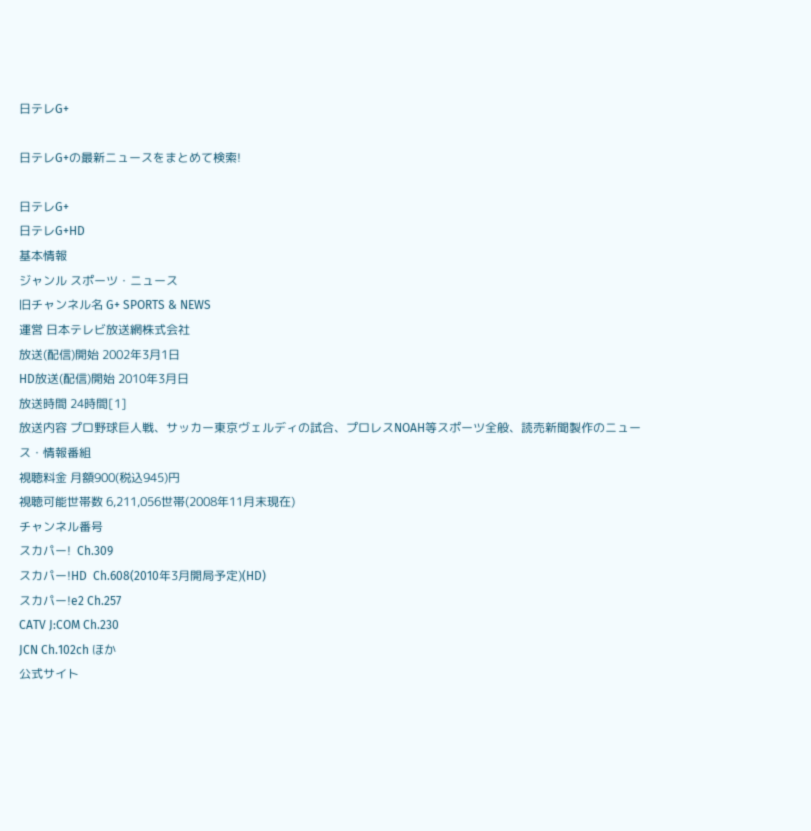日テレG+

日テレG+の最新ニュースをまとめて検索!

日テレG+
日テレG+HD
基本情報
ジャンル スポーツ・ニュース
旧チャンネル名 G+ SPORTS & NEWS
運営 日本テレビ放送網株式会社
放送(配信)開始 2002年3月1日
HD放送(配信)開始 2010年3月日
放送時間 24時間[1]
放送内容 プロ野球巨人戦、サッカー東京ヴェルディの試合、プロレスNOAH等スポーツ全般、読売新聞製作のニュース・情報番組
視聴料金 月額900(税込945)円
視聴可能世帯数 6,211,056世帯(2008年11月末現在)
チャンネル番号
スカパー!  Ch.309
スカパー!HD  Ch.608(2010年3月開局予定)(HD)
スカパー!e2 Ch.257
CATV J:COM Ch.230
JCN Ch.102ch ほか
公式サイト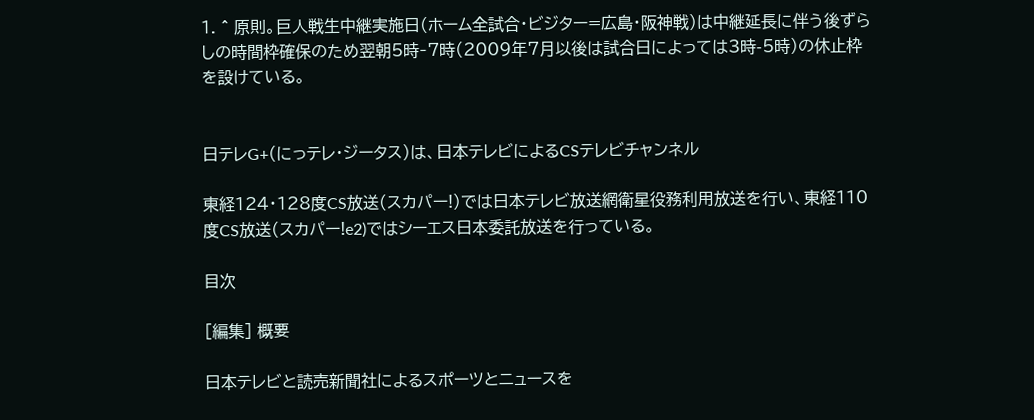1. ^ 原則。巨人戦生中継実施日(ホーム全試合・ビジター=広島・阪神戦)は中継延長に伴う後ずらしの時間枠確保のため翌朝5時‐7時(2009年7月以後は試合日によっては3時-5時)の休止枠を設けている。


日テレG+(にっテレ・ジータス)は、日本テレビによるCSテレビチャンネル

東経124・128度CS放送(スカパー!)では日本テレビ放送網衛星役務利用放送を行い、東経110度CS放送(スカパー!e2)ではシーエス日本委託放送を行っている。

目次

[編集] 概要

日本テレビと読売新聞社によるスポーツとニュースを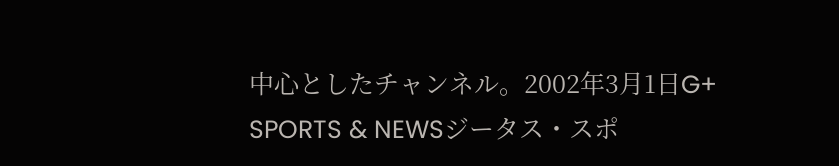中心としたチャンネル。2002年3月1日G+ SPORTS & NEWSジータス・スポ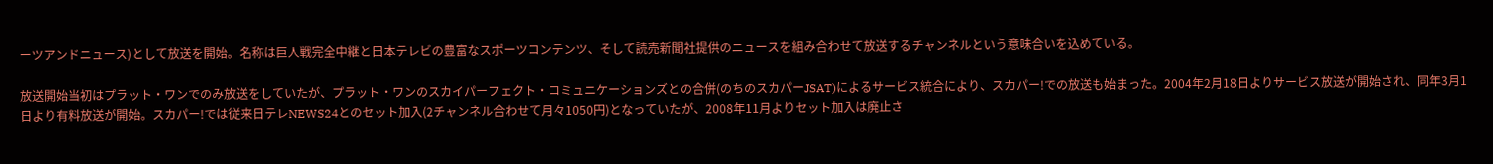ーツアンドニュース)として放送を開始。名称は巨人戦完全中継と日本テレビの豊富なスポーツコンテンツ、そして読売新聞社提供のニュースを組み合わせて放送するチャンネルという意味合いを込めている。

放送開始当初はプラット・ワンでのみ放送をしていたが、プラット・ワンのスカイパーフェクト・コミュニケーションズとの合併(のちのスカパーJSAT)によるサービス統合により、スカパー!での放送も始まった。2004年2月18日よりサービス放送が開始され、同年3月1日より有料放送が開始。スカパー!では従来日テレNEWS24とのセット加入(2チャンネル合わせて月々1050円)となっていたが、2008年11月よりセット加入は廃止さ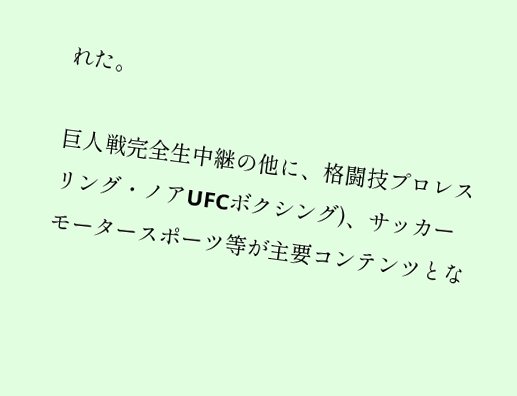れた。

巨人戦完全生中継の他に、格闘技プロレスリング・ノアUFCボクシング)、サッカーモータースポーツ等が主要コンテンツとな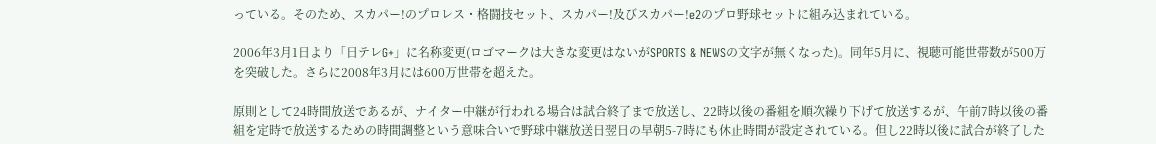っている。そのため、スカパー!のプロレス・格闘技セット、スカパー!及びスカパー!e2のプロ野球セットに組み込まれている。

2006年3月1日より「日テレG+」に名称変更(ロゴマークは大きな変更はないがSPORTS & NEWSの文字が無くなった)。同年5月に、視聴可能世帯数が500万を突破した。さらに2008年3月には600万世帯を超えた。

原則として24時間放送であるが、ナイター中継が行われる場合は試合終了まで放送し、22時以後の番組を順次繰り下げて放送するが、午前7時以後の番組を定時で放送するための時間調整という意味合いで野球中継放送日翌日の早朝5-7時にも休止時間が設定されている。但し22時以後に試合が終了した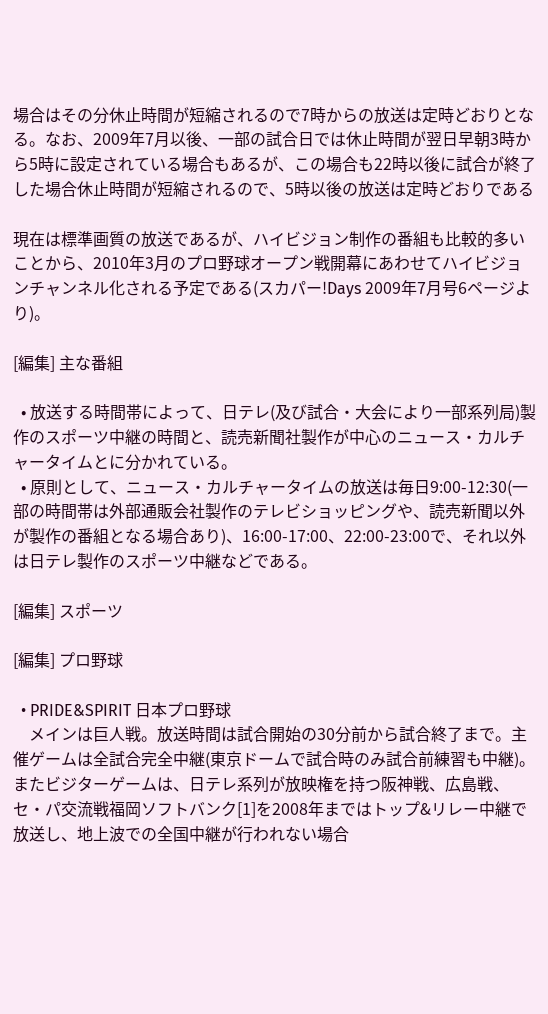場合はその分休止時間が短縮されるので7時からの放送は定時どおりとなる。なお、2009年7月以後、一部の試合日では休止時間が翌日早朝3時から5時に設定されている場合もあるが、この場合も22時以後に試合が終了した場合休止時間が短縮されるので、5時以後の放送は定時どおりである

現在は標準画質の放送であるが、ハイビジョン制作の番組も比較的多いことから、2010年3月のプロ野球オープン戦開幕にあわせてハイビジョンチャンネル化される予定である(スカパー!Days 2009年7月号6ページより)。

[編集] 主な番組

  • 放送する時間帯によって、日テレ(及び試合・大会により一部系列局)製作のスポーツ中継の時間と、読売新聞社製作が中心のニュース・カルチャータイムとに分かれている。
  • 原則として、ニュース・カルチャータイムの放送は毎日9:00-12:30(一部の時間帯は外部通販会社製作のテレビショッピングや、読売新聞以外が製作の番組となる場合あり)、16:00-17:00、22:00-23:00で、それ以外は日テレ製作のスポーツ中継などである。

[編集] スポーツ

[編集] プロ野球

  • PRIDE&SPIRIT 日本プロ野球
    メインは巨人戦。放送時間は試合開始の30分前から試合終了まで。主催ゲームは全試合完全中継(東京ドームで試合時のみ試合前練習も中継)。またビジターゲームは、日テレ系列が放映権を持つ阪神戦、広島戦、セ・パ交流戦福岡ソフトバンク[1]を2008年まではトップ&リレー中継で放送し、地上波での全国中継が行われない場合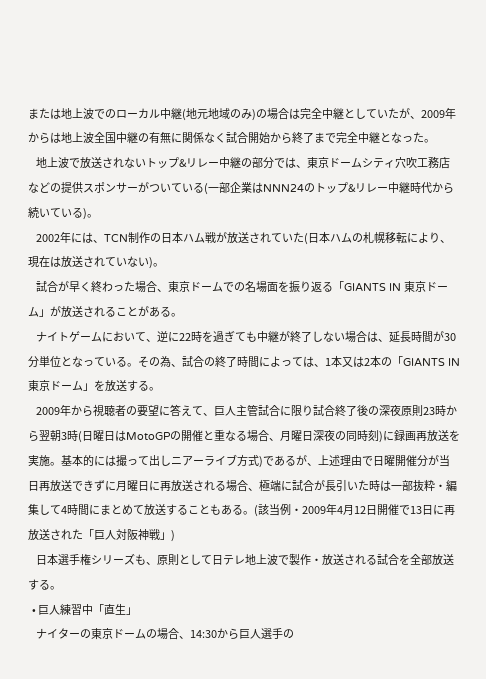または地上波でのローカル中継(地元地域のみ)の場合は完全中継としていたが、2009年からは地上波全国中継の有無に関係なく試合開始から終了まで完全中継となった。
    地上波で放送されないトップ&リレー中継の部分では、東京ドームシティ穴吹工務店などの提供スポンサーがついている(一部企業はNNN24のトップ&リレー中継時代から続いている)。
    2002年には、TCN制作の日本ハム戦が放送されていた(日本ハムの札幌移転により、現在は放送されていない)。
    試合が早く終わった場合、東京ドームでの名場面を振り返る「GIANTS IN 東京ドーム」が放送されることがある。
    ナイトゲームにおいて、逆に22時を過ぎても中継が終了しない場合は、延長時間が30分単位となっている。その為、試合の終了時間によっては、1本又は2本の「GIANTS IN 東京ドーム」を放送する。
    2009年から視聴者の要望に答えて、巨人主管試合に限り試合終了後の深夜原則23時から翌朝3時(日曜日はMotoGPの開催と重なる場合、月曜日深夜の同時刻)に録画再放送を実施。基本的には撮って出しニアーライブ方式)であるが、上述理由で日曜開催分が当日再放送できずに月曜日に再放送される場合、極端に試合が長引いた時は一部抜粋・編集して4時間にまとめて放送することもある。(該当例・2009年4月12日開催で13日に再放送された「巨人対阪神戦」)
    日本選手権シリーズも、原則として日テレ地上波で製作・放送される試合を全部放送する。
  • 巨人練習中「直生」
    ナイターの東京ドームの場合、14:30から巨人選手の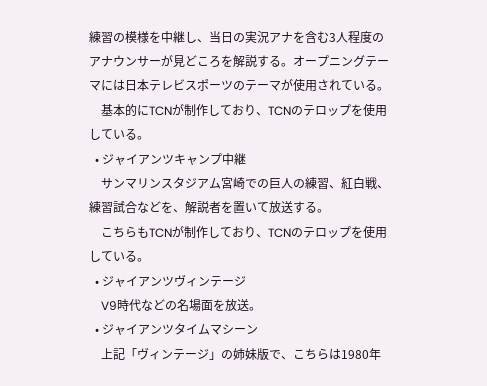練習の模様を中継し、当日の実況アナを含む3人程度のアナウンサーが見どころを解説する。オープニングテーマには日本テレビスポーツのテーマが使用されている。
    基本的にTCNが制作しており、TCNのテロップを使用している。
  • ジャイアンツキャンプ中継
    サンマリンスタジアム宮崎での巨人の練習、紅白戦、練習試合などを、解説者を置いて放送する。
    こちらもTCNが制作しており、TCNのテロップを使用している。
  • ジャイアンツヴィンテージ
    V9時代などの名場面を放送。
  • ジャイアンツタイムマシーン
    上記「ヴィンテージ」の姉妹版で、こちらは1980年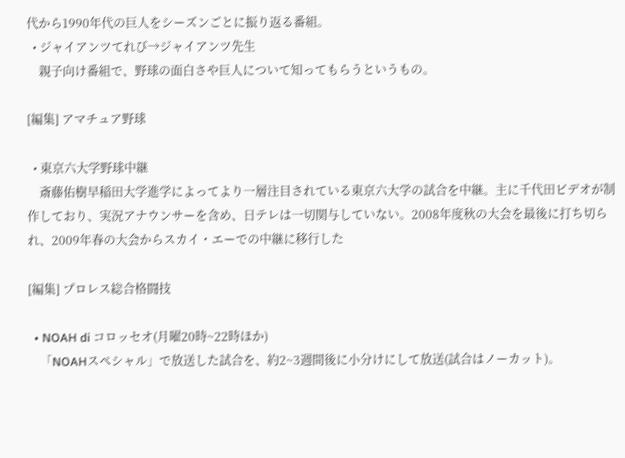代から1990年代の巨人をシーズンごとに振り返る番組。
  • ジャイアンツてれび→ジャイアンツ先生
    親子向け番組で、野球の面白さや巨人について知ってもらうというもの。

[編集] アマチュア野球

  • 東京六大学野球中継
    斎藤佑樹早稲田大学進学によってより一層注目されている東京六大学の試合を中継。主に千代田ビデオが制作しており、実況アナウンサーを含め、日テレは一切関与していない。2008年度秋の大会を最後に打ち切られ、2009年春の大会からスカイ・エーでの中継に移行した

[編集] プロレス総合格闘技

  • NOAH di コロッセオ(月曜20時~22時ほか)
    「NOAHスペシャル」で放送した試合を、約2~3週間後に小分けにして放送(試合はノーカット)。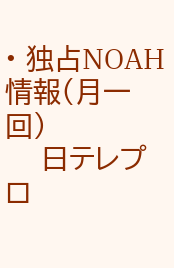• 独占NOAH情報(月一回)
    日テレプロ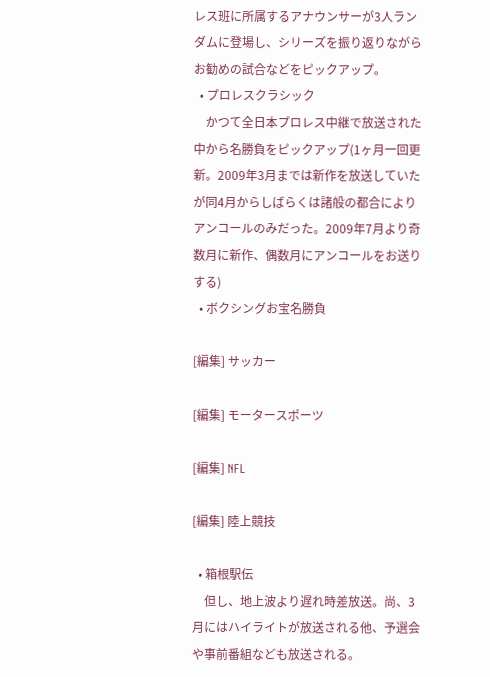レス班に所属するアナウンサーが3人ランダムに登場し、シリーズを振り返りながらお勧めの試合などをピックアップ。
  • プロレスクラシック
    かつて全日本プロレス中継で放送された中から名勝負をピックアップ(1ヶ月一回更新。2009年3月までは新作を放送していたが同4月からしばらくは諸般の都合によりアンコールのみだった。2009年7月より奇数月に新作、偶数月にアンコールをお送りする)
  • ボクシングお宝名勝負

[編集] サッカー

[編集] モータースポーツ

[編集] NFL

[編集] 陸上競技

  • 箱根駅伝
    但し、地上波より遅れ時差放送。尚、3月にはハイライトが放送される他、予選会や事前番組なども放送される。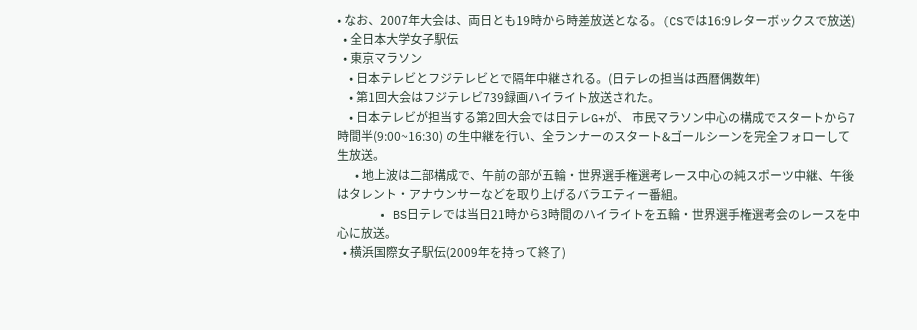• なお、2007年大会は、両日とも19時から時差放送となる。(CSでは16:9レターボックスで放送)
  • 全日本大学女子駅伝
  • 東京マラソン
    • 日本テレビとフジテレビとで隔年中継される。(日テレの担当は西暦偶数年)
    • 第1回大会はフジテレビ739録画ハイライト放送された。
    • 日本テレビが担当する第2回大会では日テレG+が、 市民マラソン中心の構成でスタートから7時間半(9:00~16:30) の生中継を行い、全ランナーのスタート&ゴールシーンを完全フォローして生放送。
      • 地上波は二部構成で、午前の部が五輪・世界選手権選考レース中心の純スポーツ中継、午後はタレント・アナウンサーなどを取り上げるバラエティー番組。
      • BS日テレでは当日21時から3時間のハイライトを五輪・世界選手権選考会のレースを中心に放送。
  • 横浜国際女子駅伝(2009年を持って終了)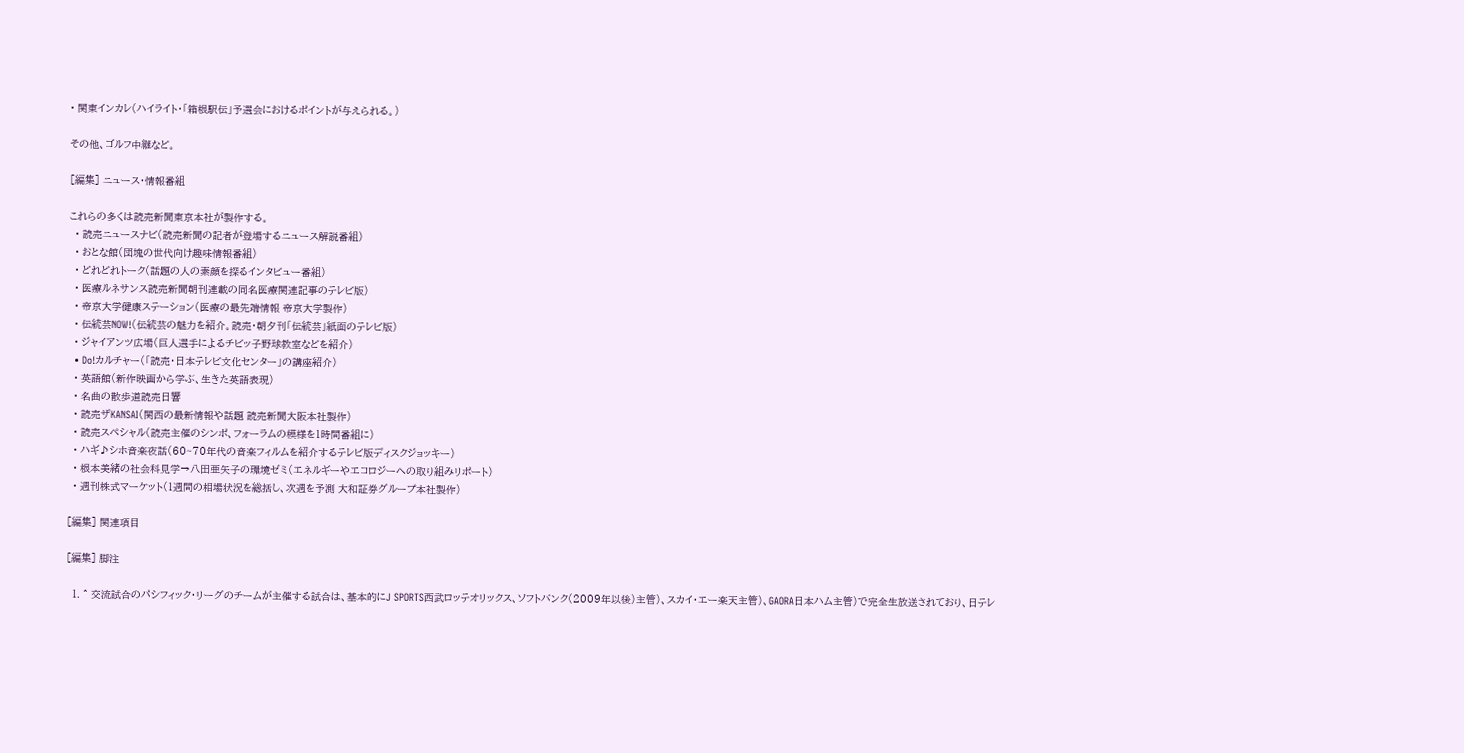• 関東インカレ(ハイライト・「箱根駅伝」予選会におけるポイントが与えられる。)

その他、ゴルフ中継など。

[編集] ニュース・情報番組

これらの多くは読売新聞東京本社が製作する。
  • 読売ニュースナビ(読売新聞の記者が登場するニュース解説番組)
  • おとな館(団塊の世代向け趣味情報番組)
  • どれどれトーク(話題の人の素顔を探るインタビュー番組)
  • 医療ルネサンス読売新聞朝刊連載の同名医療関連記事のテレビ版)
  • 帝京大学健康ステーション(医療の最先端情報 帝京大学製作)
  • 伝統芸NOW!(伝統芸の魅力を紹介。読売・朝夕刊「伝統芸」紙面のテレビ版)
  • ジャイアンツ広場(巨人選手によるチビッ子野球教室などを紹介)
  • Do!カルチャー(「読売・日本テレビ文化センター」の講座紹介)
  • 英語館(新作映画から学ぶ、生きた英語表現)
  • 名曲の散歩道読売日響
  • 読売ザKANSAI(関西の最新情報や話題 読売新聞大阪本社製作)
  • 読売スペシャル(読売主催のシンポ、フォーラムの模様を1時間番組に)
  • ハギ♪シホ音楽夜話(60~70年代の音楽フィルムを紹介するテレビ版ディスクジョッキー)
  • 根本美緒の社会科見学→八田亜矢子の環境ゼミ(エネルギーやエコロジーへの取り組みリポート)
  • 週刊株式マーケット(1週間の相場状況を総括し、次週を予測 大和証券グループ本社製作)

[編集] 関連項目

[編集] 脚注

  1. ^ 交流試合のパシフィック・リーグのチームが主催する試合は、基本的にJ SPORTS西武ロッテオリックス、ソフトバンク(2009年以後)主管)、スカイ・エー楽天主管)、GAORA日本ハム主管)で完全生放送されており、日テレ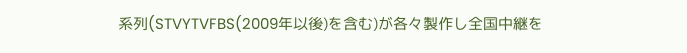系列(STVYTVFBS(2009年以後)を含む)が各々製作し全国中継を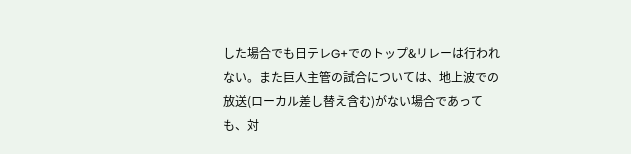した場合でも日テレG+でのトップ&リレーは行われない。また巨人主管の試合については、地上波での放送(ローカル差し替え含む)がない場合であっても、対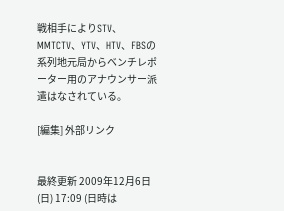戦相手によりSTV、MMTCTV、YTV、HTV、FBSの系列地元局からベンチレポーター用のアナウンサー派遣はなされている。

[編集] 外部リンク


最終更新 2009年12月6日 (日) 17:09 (日時は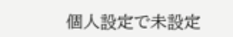個人設定で未設定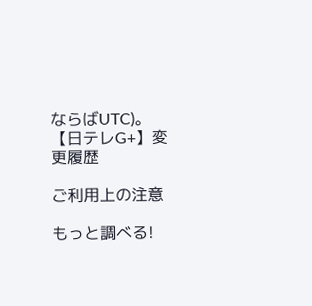ならばUTC)。
【日テレG+】変更履歴

ご利用上の注意

もっと調べる!